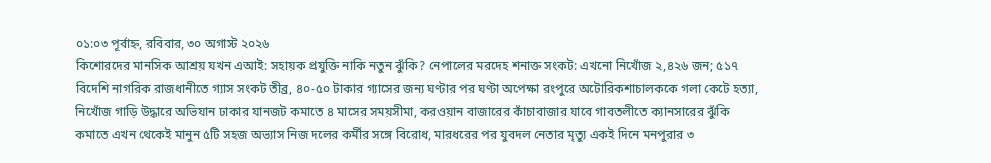০১:০৩ পূর্বাহ্ন, রবিবার, ৩০ অগাস্ট ২০২৬
কিশোরদের মানসিক আশ্রয় যখন এআই: সহায়ক প্রযুক্তি নাকি নতুন ঝুঁকি? নেপালের মরদেহ শনাক্ত সংকট: এখনো নিখোঁজ ২,৪২৬ জন; ৫১৭ বিদেশি নাগরিক রাজধানীতে গ্যাস সংকট তীব্র, ৪০-৫০ টাকার গ্যাসের জন্য ঘণ্টার পর ঘণ্টা অপেক্ষা রংপুরে অটোরিকশাচালককে গলা কেটে হত্যা, নিখোঁজ গাড়ি উদ্ধারে অভিযান ঢাকার যানজট কমাতে ৪ মাসের সময়সীমা, করওয়ান বাজারের কাঁচাবাজার যাবে গাবতলীতে ক্যানসারের ঝুঁকি কমাতে এখন থেকেই মানুন ৫টি সহজ অভ্যাস নিজ দলের কর্মীর সঙ্গে বিরোধ, মারধরের পর যুবদল নেতার মৃত্যু একই দিনে মনপুরার ৩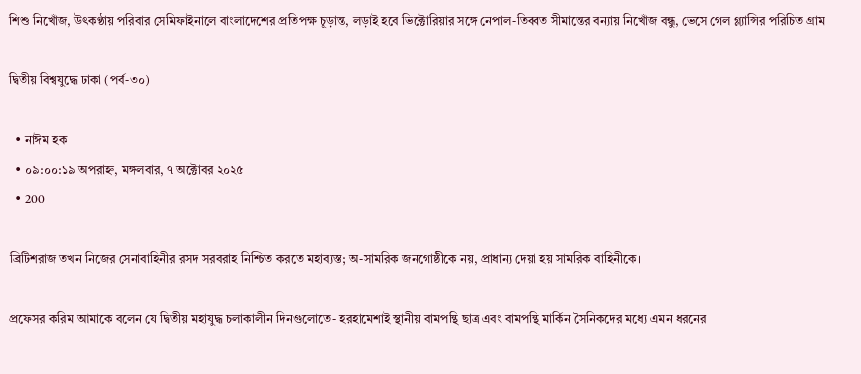শিশু নিখোঁজ, উৎকণ্ঠায় পরিবার সেমিফাইনালে বাংলাদেশের প্রতিপক্ষ চূড়ান্ত, লড়াই হবে ভিক্টোরিয়ার সঙ্গে নেপাল-তিব্বত সীমান্তের বন্যায় নিখোঁজ বন্ধু, ভেসে গেল গ্ল্যান্সির পরিচিত গ্রাম

দ্বিতীয় বিশ্বযুদ্ধে ঢাকা (পর্ব-৩০)

  • নাঈম হক
  • ০৯:০০:১৯ অপরাহ্ন, মঙ্গলবার, ৭ অক্টোবর ২০২৫
  • 200

ব্রিটিশরাজ তখন নিজের সেনাবাহিনীর রসদ সরবরাহ নিশ্চিত করতে মহাব্যস্ত; অ-সামরিক জনগোষ্ঠীকে নয়, প্রাধান্য দেয়া হয় সামরিক বাহিনীকে।

প্রফেসর করিম আমাকে বলেন যে দ্বিতীয় মহাযুদ্ধ চলাকালীন দিনগুলোতে- হরহামেশাই স্থানীয় বামপন্থি ছাত্র এবং বামপন্থি মার্কিন সৈনিকদের মধ্যে এমন ধরনের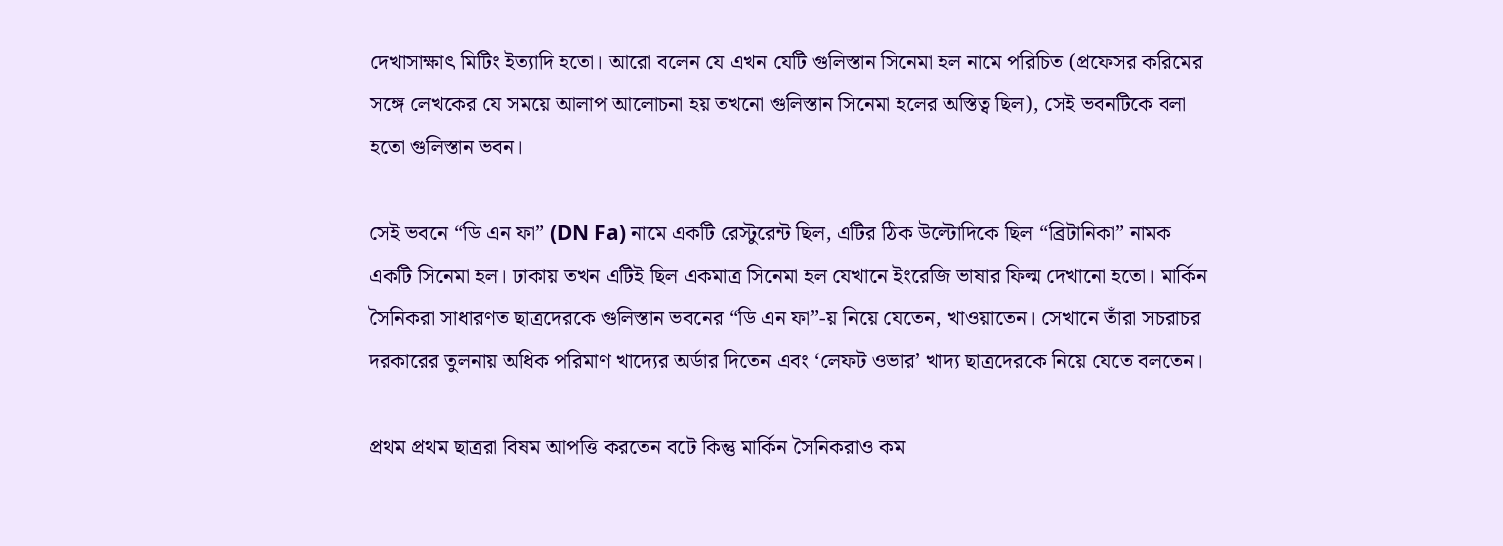দেখাসাক্ষাৎ মিটিং ইত্যাদি হতো। আরো বলেন যে এখন যেটি গুলিস্তান সিনেমা হল নামে পরিচিত (প্রফেসর করিমের সঙ্গে লেখকের যে সময়ে আলাপ আলোচনা হয় তখনো গুলিস্তান সিনেমা হলের অস্তিত্ব ছিল), সেই ভবনটিকে বলা হতো গুলিস্তান ভবন।

সেই ভবনে “ডি এন ফা” (DN Fa) নামে একটি রেস্টুরেন্ট ছিল, এটির ঠিক উল্টোদিকে ছিল “ব্রিটানিকা” নামক একটি সিনেমা হল। ঢাকায় তখন এটিই ছিল একমাত্র সিনেমা হল যেখানে ইংরেজি ভাষার ফিল্ম দেখানো হতো। মার্কিন সৈনিকরা সাধারণত ছাত্রদেরকে গুলিস্তান ভবনের “ডি এন ফা”-য় নিয়ে যেতেন, খাওয়াতেন। সেখানে তাঁরা সচরাচর দরকারের তুলনায় অধিক পরিমাণ খাদ্যের অর্ডার দিতেন এবং ‘লেফট ওভার’ খাদ্য ছাত্রদেরকে নিয়ে যেতে বলতেন।

প্রথম প্রথম ছাত্ররা বিষম আপত্তি করতেন বটে কিন্তু মার্কিন সৈনিকরাও কম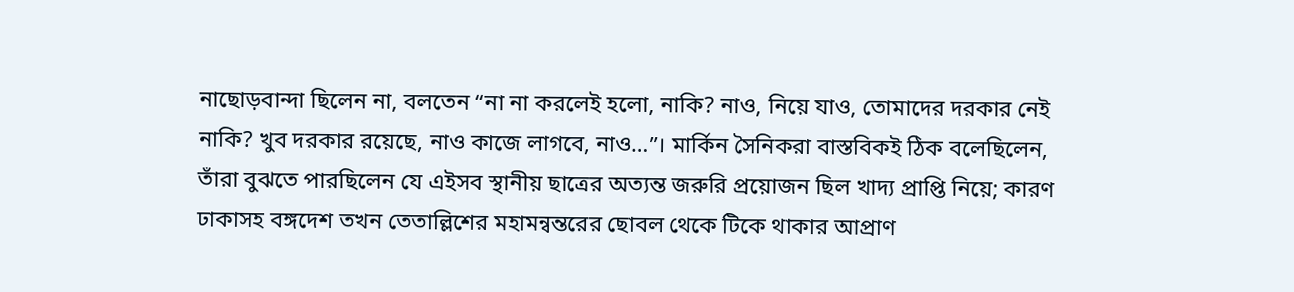নাছোড়বান্দা ছিলেন না, বলতেন “না না করলেই হলো, নাকি? নাও, নিয়ে যাও, তোমাদের দরকার নেই নাকি? খুব দরকার রয়েছে, নাও কাজে লাগবে, নাও…”। মার্কিন সৈনিকরা বাস্তবিকই ঠিক বলেছিলেন, তাঁরা বুঝতে পারছিলেন যে এইসব স্থানীয় ছাত্রের অত্যন্ত জরুরি প্রয়োজন ছিল খাদ্য প্রাপ্তি নিয়ে; কারণ ঢাকাসহ বঙ্গদেশ তখন তেতাল্লিশের মহামন্বন্তরের ছোবল থেকে টিকে থাকার আপ্রাণ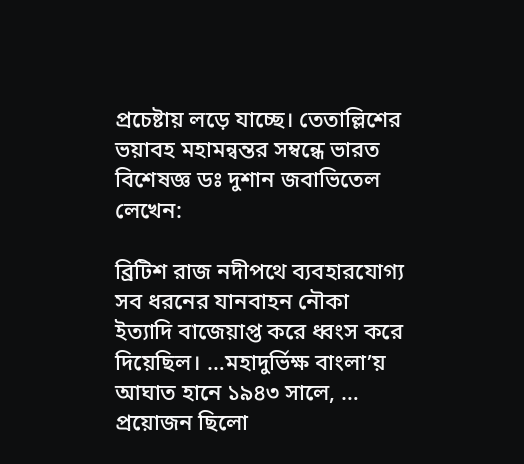প্রচেষ্টায় লড়ে যাচ্ছে। তেতাল্লিশের ভয়াবহ মহামন্বন্তর সম্বন্ধে ভারত বিশেষজ্ঞ ডঃ দুশান জবাভিতেল লেখেন:

ব্রিটিশ রাজ নদীপথে ব্যবহারযোগ্য সব ধরনের যানবাহন নৌকা ইত্যাদি বাজেয়াপ্ত করে ধ্বংস করে দিয়েছিল। …মহাদুর্ভিক্ষ বাংলা’য় আঘাত হানে ১৯৪৩ সালে, … প্রয়োজন ছিলো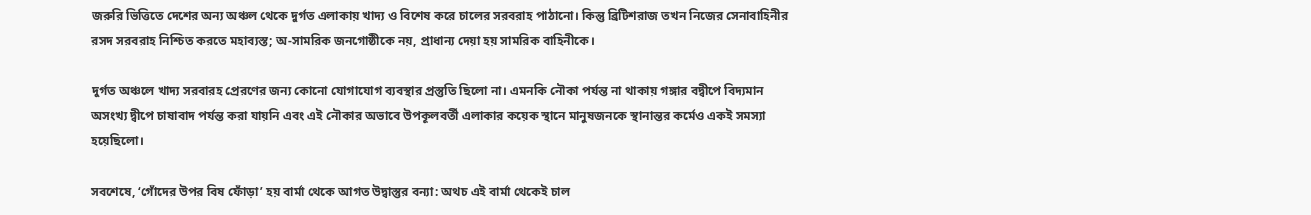জরুরি ভিত্তিতে দেশের অন্য অঞ্চল থেকে দুর্গত এলাকায় খাদ্য ও বিশেষ করে চালের সরবরাহ পাঠানো। কিন্তু ব্রিটিশরাজ তখন নিজের সেনাবাহিনীর রসদ সরবরাহ নিশ্চিত করতে মহাব্যস্ত; অ-সামরিক জনগোষ্ঠীকে নয়, প্রাধান্য দেয়া হয় সামরিক বাহিনীকে।

দুর্গত অঞ্চলে খাদ্য সরবারহ প্রেরণের জন্য কোনো যোগাযোগ ব্যবস্থার প্রস্তুতি ছিলো না। এমনকি নৌকা পর্যন্ত না থাকায় গঙ্গার বদ্বীপে বিদ্যমান অসংখ্য দ্বীপে চাষাবাদ পর্যন্ত করা যায়নি এবং এই নৌকার অভাবে উপকূলবর্তী এলাকার কয়েক স্থানে মানুষজনকে স্থানান্তর কর্মেও একই সমস্যা হয়েছিলো।

সবশেষে, ‘গোঁদের উপর বিষ ফোঁড়া’ হয় বার্মা থেকে আগত উদ্বাস্তুর বন্যা: অথচ এই বার্মা থেকেই চাল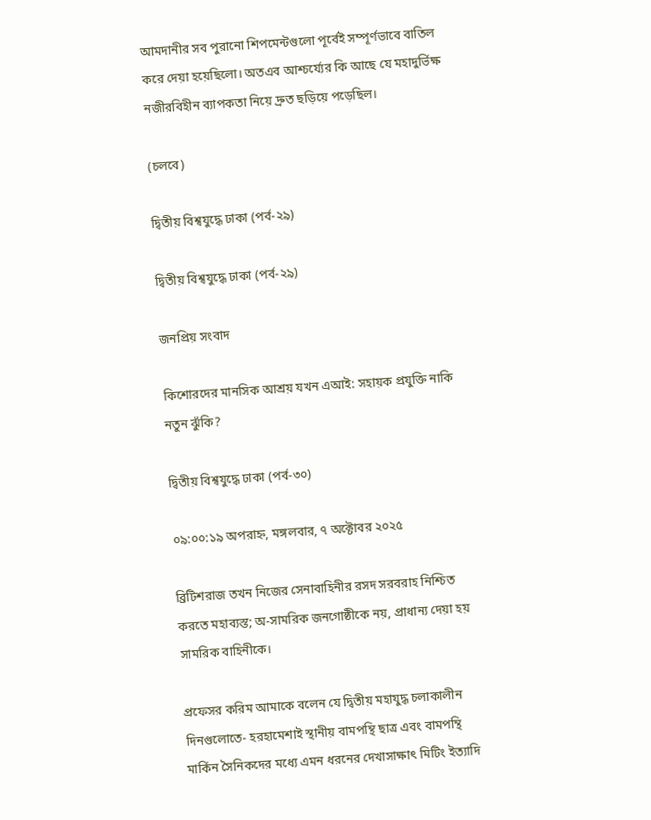আমদানীর সব পুরানো শিপমেন্টগুলো পূর্বেই সম্পূর্ণভাবে বাতিল করে দেয়া হয়েছিলো। অতএব আশ্চর্য্যের কি আছে যে মহাদুর্ভিক্ষ নজীরবিহীন ব্যাপকতা নিয়ে দ্রুত ছড়িয়ে পড়েছিল।

(চলবে)

দ্বিতীয় বিশ্বযুদ্ধে ঢাকা (পর্ব-২৯)

দ্বিতীয় বিশ্বযুদ্ধে ঢাকা (পর্ব-২৯)

জনপ্রিয় সংবাদ

কিশোরদের মানসিক আশ্রয় যখন এআই: সহায়ক প্রযুক্তি নাকি নতুন ঝুঁকি?

দ্বিতীয় বিশ্বযুদ্ধে ঢাকা (পর্ব-৩০)

০৯:০০:১৯ অপরাহ্ন, মঙ্গলবার, ৭ অক্টোবর ২০২৫

ব্রিটিশরাজ তখন নিজের সেনাবাহিনীর রসদ সরবরাহ নিশ্চিত করতে মহাব্যস্ত; অ-সামরিক জনগোষ্ঠীকে নয়, প্রাধান্য দেয়া হয় সামরিক বাহিনীকে।

প্রফেসর করিম আমাকে বলেন যে দ্বিতীয় মহাযুদ্ধ চলাকালীন দিনগুলোতে- হরহামেশাই স্থানীয় বামপন্থি ছাত্র এবং বামপন্থি মার্কিন সৈনিকদের মধ্যে এমন ধরনের দেখাসাক্ষাৎ মিটিং ইত্যাদি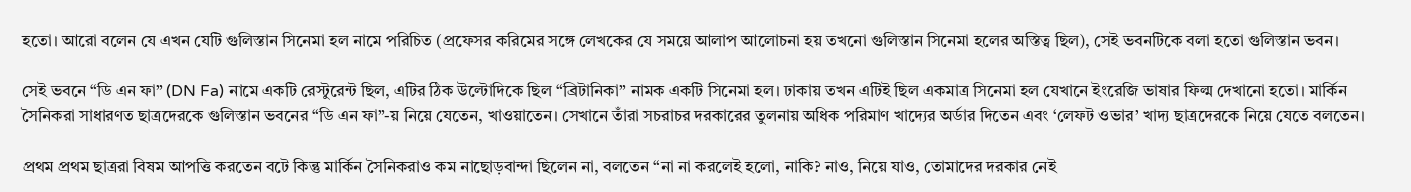হতো। আরো বলেন যে এখন যেটি গুলিস্তান সিনেমা হল নামে পরিচিত (প্রফেসর করিমের সঙ্গে লেখকের যে সময়ে আলাপ আলোচনা হয় তখনো গুলিস্তান সিনেমা হলের অস্তিত্ব ছিল), সেই ভবনটিকে বলা হতো গুলিস্তান ভবন।

সেই ভবনে “ডি এন ফা” (DN Fa) নামে একটি রেস্টুরেন্ট ছিল, এটির ঠিক উল্টোদিকে ছিল “ব্রিটানিকা” নামক একটি সিনেমা হল। ঢাকায় তখন এটিই ছিল একমাত্র সিনেমা হল যেখানে ইংরেজি ভাষার ফিল্ম দেখানো হতো। মার্কিন সৈনিকরা সাধারণত ছাত্রদেরকে গুলিস্তান ভবনের “ডি এন ফা”-য় নিয়ে যেতেন, খাওয়াতেন। সেখানে তাঁরা সচরাচর দরকারের তুলনায় অধিক পরিমাণ খাদ্যের অর্ডার দিতেন এবং ‘লেফট ওভার’ খাদ্য ছাত্রদেরকে নিয়ে যেতে বলতেন।

প্রথম প্রথম ছাত্ররা বিষম আপত্তি করতেন বটে কিন্তু মার্কিন সৈনিকরাও কম নাছোড়বান্দা ছিলেন না, বলতেন “না না করলেই হলো, নাকি? নাও, নিয়ে যাও, তোমাদের দরকার নেই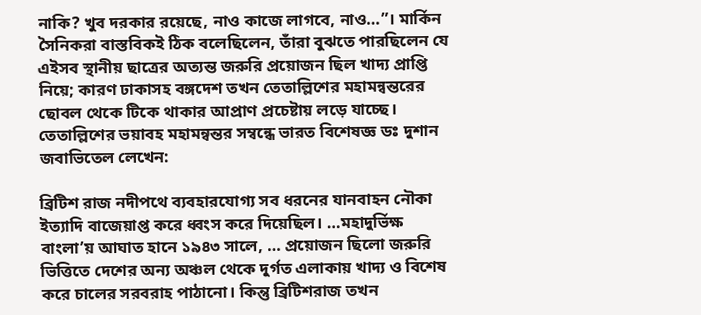নাকি? খুব দরকার রয়েছে, নাও কাজে লাগবে, নাও…”। মার্কিন সৈনিকরা বাস্তবিকই ঠিক বলেছিলেন, তাঁরা বুঝতে পারছিলেন যে এইসব স্থানীয় ছাত্রের অত্যন্ত জরুরি প্রয়োজন ছিল খাদ্য প্রাপ্তি নিয়ে; কারণ ঢাকাসহ বঙ্গদেশ তখন তেতাল্লিশের মহামন্বন্তরের ছোবল থেকে টিকে থাকার আপ্রাণ প্রচেষ্টায় লড়ে যাচ্ছে। তেতাল্লিশের ভয়াবহ মহামন্বন্তর সম্বন্ধে ভারত বিশেষজ্ঞ ডঃ দুশান জবাভিতেল লেখেন:

ব্রিটিশ রাজ নদীপথে ব্যবহারযোগ্য সব ধরনের যানবাহন নৌকা ইত্যাদি বাজেয়াপ্ত করে ধ্বংস করে দিয়েছিল। …মহাদুর্ভিক্ষ বাংলা’য় আঘাত হানে ১৯৪৩ সালে, … প্রয়োজন ছিলো জরুরি ভিত্তিতে দেশের অন্য অঞ্চল থেকে দুর্গত এলাকায় খাদ্য ও বিশেষ করে চালের সরবরাহ পাঠানো। কিন্তু ব্রিটিশরাজ তখন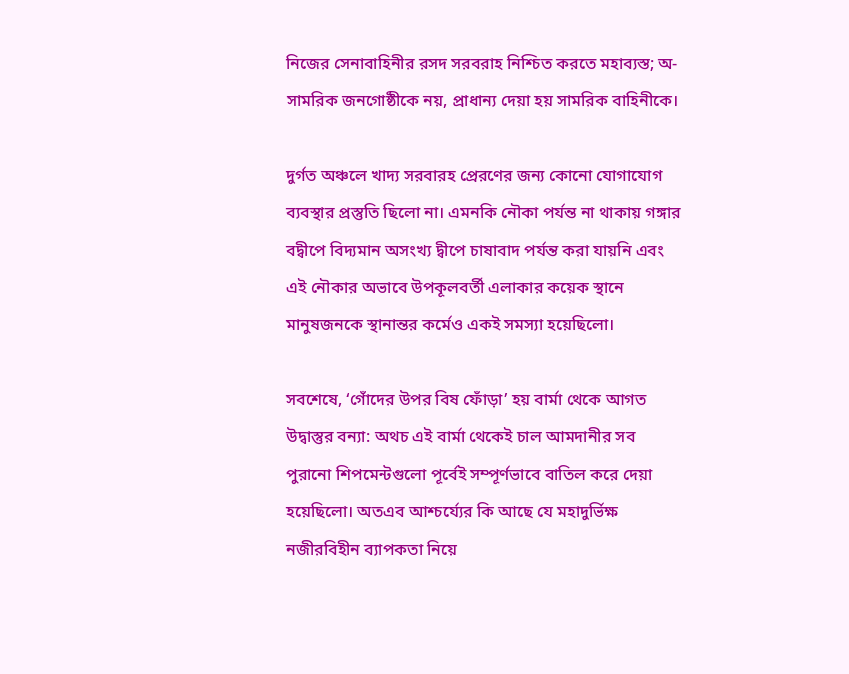নিজের সেনাবাহিনীর রসদ সরবরাহ নিশ্চিত করতে মহাব্যস্ত; অ-সামরিক জনগোষ্ঠীকে নয়, প্রাধান্য দেয়া হয় সামরিক বাহিনীকে।

দুর্গত অঞ্চলে খাদ্য সরবারহ প্রেরণের জন্য কোনো যোগাযোগ ব্যবস্থার প্রস্তুতি ছিলো না। এমনকি নৌকা পর্যন্ত না থাকায় গঙ্গার বদ্বীপে বিদ্যমান অসংখ্য দ্বীপে চাষাবাদ পর্যন্ত করা যায়নি এবং এই নৌকার অভাবে উপকূলবর্তী এলাকার কয়েক স্থানে মানুষজনকে স্থানান্তর কর্মেও একই সমস্যা হয়েছিলো।

সবশেষে, ‘গোঁদের উপর বিষ ফোঁড়া’ হয় বার্মা থেকে আগত উদ্বাস্তুর বন্যা: অথচ এই বার্মা থেকেই চাল আমদানীর সব পুরানো শিপমেন্টগুলো পূর্বেই সম্পূর্ণভাবে বাতিল করে দেয়া হয়েছিলো। অতএব আশ্চর্য্যের কি আছে যে মহাদুর্ভিক্ষ নজীরবিহীন ব্যাপকতা নিয়ে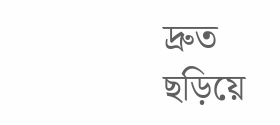দ্রুত ছড়িয়ে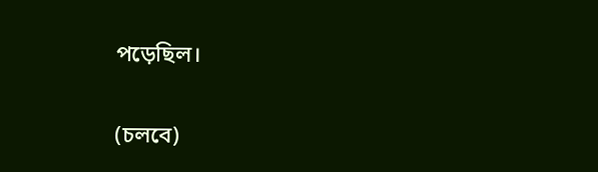পড়েছিল।

(চলবে)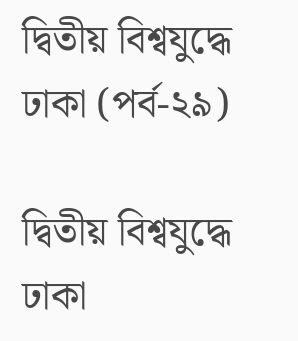দ্বিতীয় বিশ্বযুদ্ধে ঢাকা (পর্ব-২৯)

দ্বিতীয় বিশ্বযুদ্ধে ঢাকা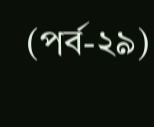(পর্ব-২৯)